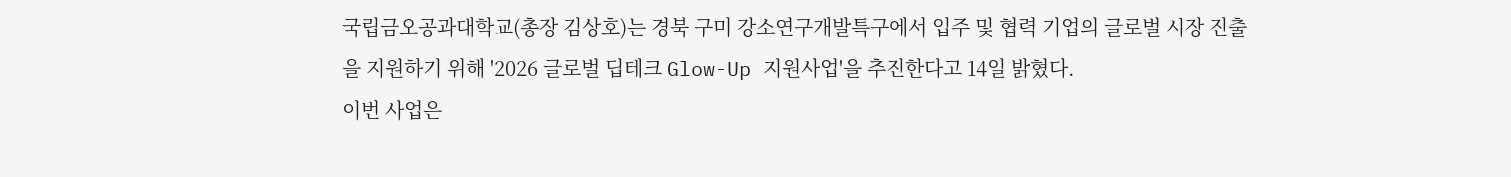국립금오공과대학교(총장 김상호)는 경북 구미 강소연구개발특구에서 입주 및 협력 기업의 글로벌 시장 진출을 지원하기 위해 '2026 글로벌 딥테크 Glow-Up 지원사업'을 추진한다고 14일 밝혔다.
이번 사업은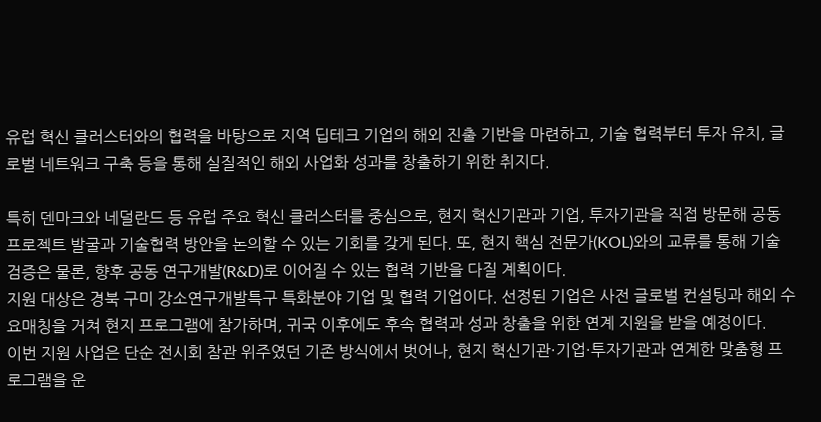유럽 혁신 클러스터와의 협력을 바탕으로 지역 딥테크 기업의 해외 진출 기반을 마련하고, 기술 협력부터 투자 유치, 글로벌 네트워크 구축 등을 통해 실질적인 해외 사업화 성과를 창출하기 위한 취지다.

특히 덴마크와 네덜란드 등 유럽 주요 혁신 클러스터를 중심으로, 현지 혁신기관과 기업, 투자기관을 직접 방문해 공동 프로젝트 발굴과 기술협력 방안을 논의할 수 있는 기회를 갖게 된다. 또, 현지 핵심 전문가(KOL)와의 교류를 통해 기술 검증은 물론, 향후 공동 연구개발(R&D)로 이어질 수 있는 협력 기반을 다질 계획이다.
지원 대상은 경북 구미 강소연구개발특구 특화분야 기업 및 협력 기업이다. 선정된 기업은 사전 글로벌 컨설팅과 해외 수요매칭을 거쳐 현지 프로그램에 참가하며, 귀국 이후에도 후속 협력과 성과 창출을 위한 연계 지원을 받을 예정이다.
이번 지원 사업은 단순 전시회 참관 위주였던 기존 방식에서 벗어나, 현지 혁신기관·기업·투자기관과 연계한 맞춤형 프로그램을 운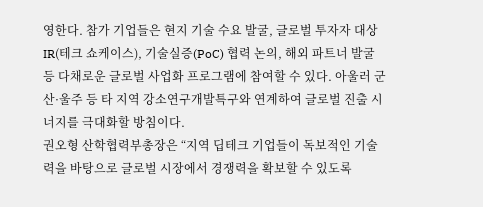영한다. 참가 기업들은 현지 기술 수요 발굴, 글로벌 투자자 대상 IR(테크 쇼케이스), 기술실증(PoC) 협력 논의, 해외 파트너 발굴 등 다채로운 글로벌 사업화 프로그램에 참여할 수 있다. 아울러 군산·울주 등 타 지역 강소연구개발특구와 연계하여 글로벌 진출 시너지를 극대화할 방침이다.
권오형 산학협력부총장은 “지역 딥테크 기업들이 독보적인 기술력을 바탕으로 글로벌 시장에서 경쟁력을 확보할 수 있도록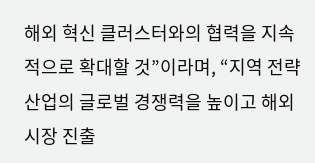해외 혁신 클러스터와의 협력을 지속적으로 확대할 것”이라며, “지역 전략산업의 글로벌 경쟁력을 높이고 해외시장 진출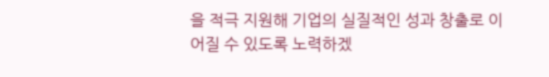을 적극 지원해 기업의 실질적인 성과 창출로 이어질 수 있도록 노력하겠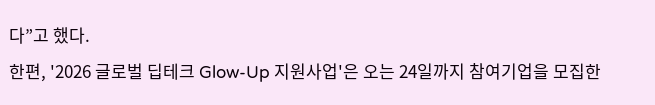다”고 했다.
한편, '2026 글로벌 딥테크 Glow-Up 지원사업'은 오는 24일까지 참여기업을 모집한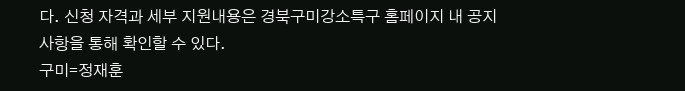다. 신청 자격과 세부 지원내용은 경북구미강소특구 홈페이지 내 공지사항을 통해 확인할 수 있다.
구미=정재훈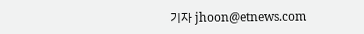기자 jhoon@etnews.com